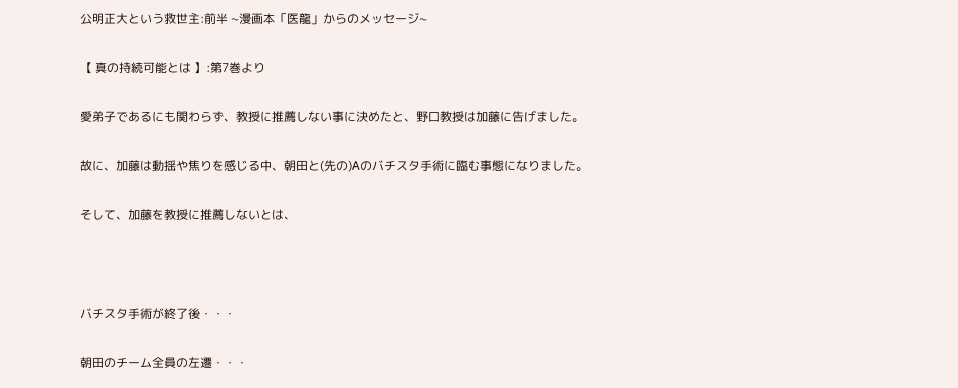公明正大という救世主:前半 ~漫画本「医龍」からのメッセージ~

【 真の持続可能とは 】:第7巻より

愛弟子であるにも関わらず、教授に推薦しない事に決めたと、野口教授は加藤に告げました。

故に、加藤は動揺や焦りを感じる中、朝田と(先の)Aのバチスタ手術に臨む事態になりました。

そして、加藤を教授に推薦しないとは、



バチスタ手術が終了後・・・

朝田のチーム全員の左遷・・・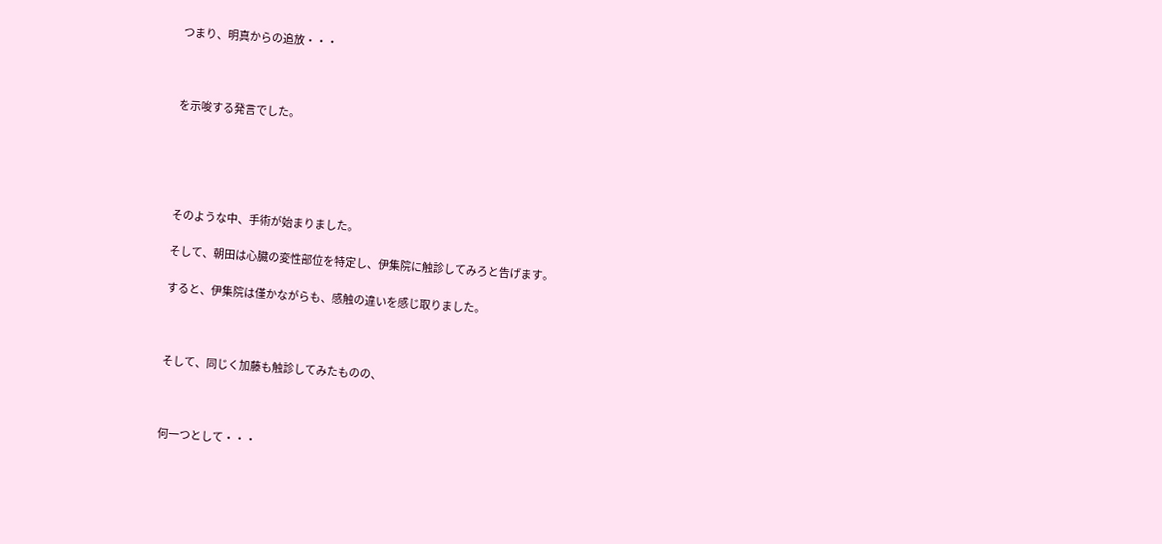つまり、明真からの追放・・・



を示唆する発言でした。





そのような中、手術が始まりました。

そして、朝田は心臓の変性部位を特定し、伊集院に触診してみろと告げます。

すると、伊集院は僅かながらも、感触の違いを感じ取りました。



そして、同じく加藤も触診してみたものの、



何一つとして・・・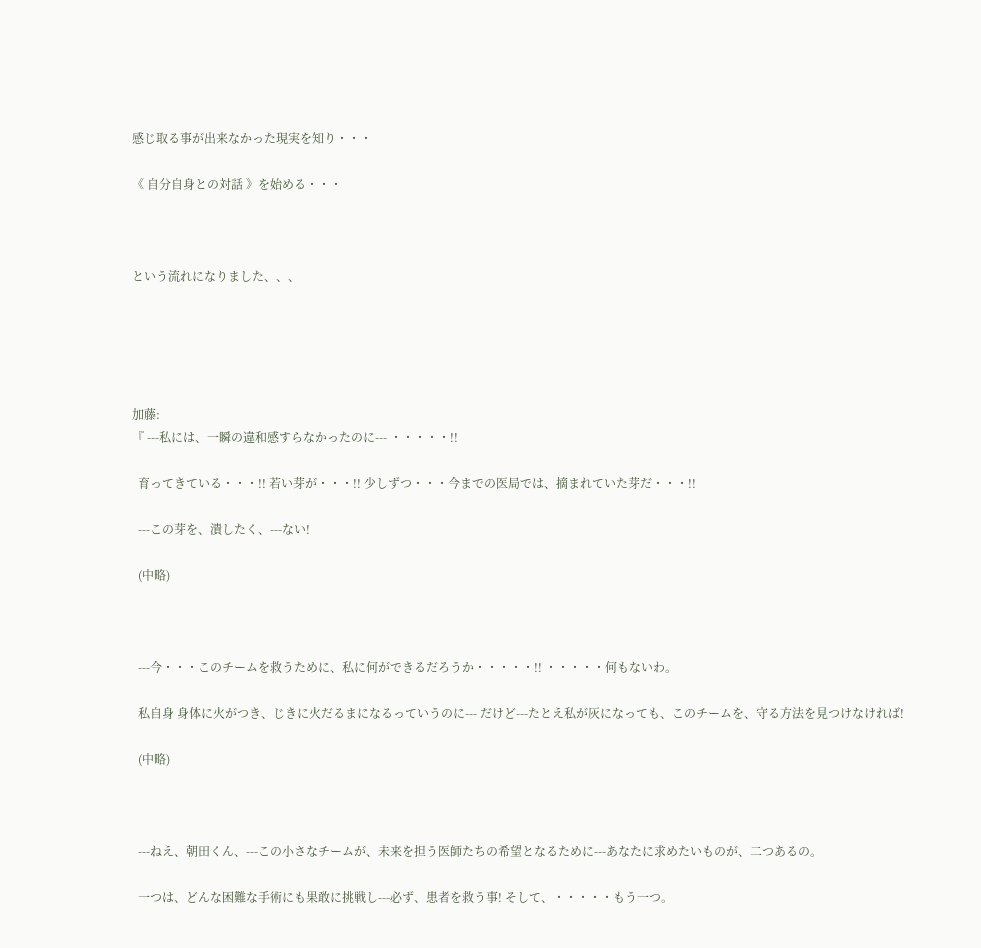感じ取る事が出来なかった現実を知り・・・

《 自分自身との対話 》を始める・・・



という流れになりました、、、





加藤:
『 ---私には、一瞬の違和感すらなかったのに--- ・・・・・!!

  育ってきている・・・!! 若い芽が・・・!! 少しずつ・・・今までの医局では、摘まれていた芽だ・・・!!

  ---この芽を、潰したく、---ない!

  (中略)



  ---今・・・このチームを救うために、私に何ができるだろうか・・・・・!! ・・・・・何もないわ。

  私自身 身体に火がつき、じきに火だるまになるっていうのに--- だけど---たとえ私が灰になっても、このチームを、守る方法を見つけなければ!

  (中略)



  ---ねえ、朝田くん、---この小さなチームが、未来を担う医師たちの希望となるために---あなたに求めたいものが、二つあるの。

  一つは、どんな困難な手術にも果敢に挑戦し---必ず、患者を救う事! そして、・・・・・もう一つ。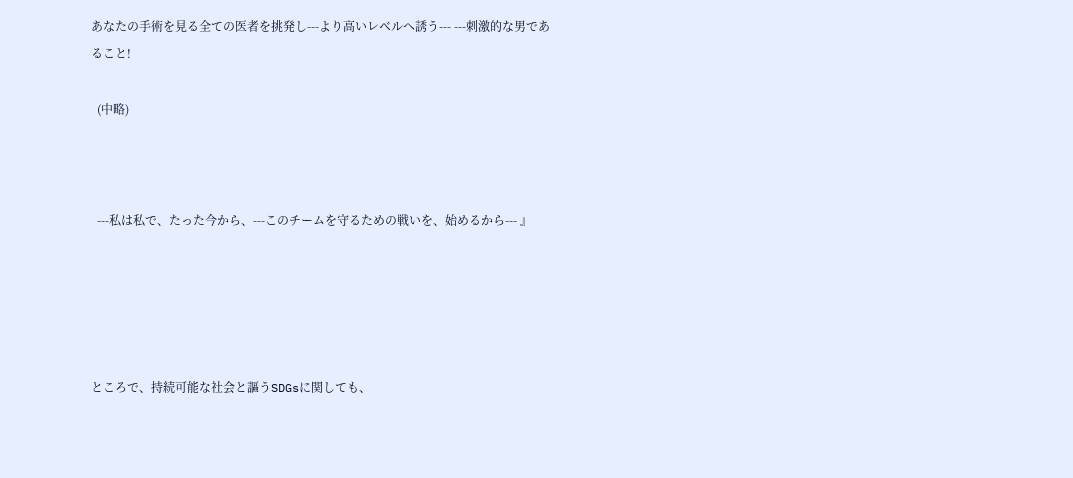あなたの手術を見る全ての医者を挑発し---より高いレベルへ誘う--- ---刺激的な男であること!

  (中略)



  ---私は私で、たった今から、---このチームを守るための戦いを、始めるから--- 』





ところで、持続可能な社会と謳うSDGsに関しても、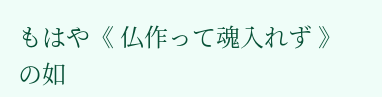もはや《 仏作って魂入れず 》の如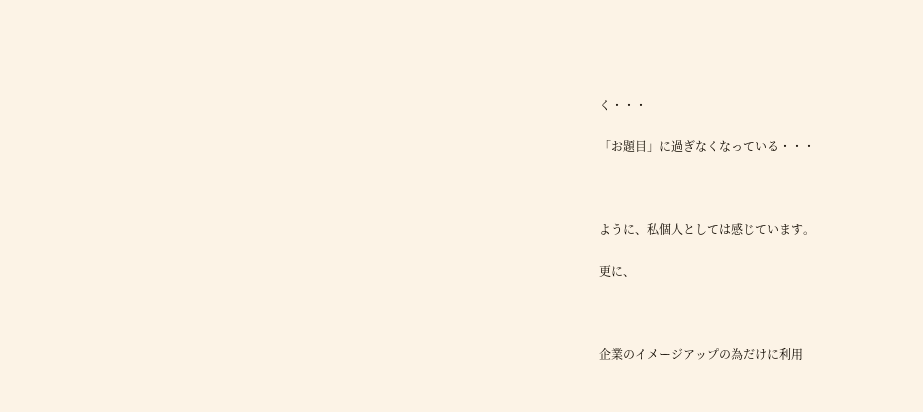く・・・

「お題目」に過ぎなくなっている・・・



ように、私個人としては感じています。

更に、



企業のイメージアップの為だけに利用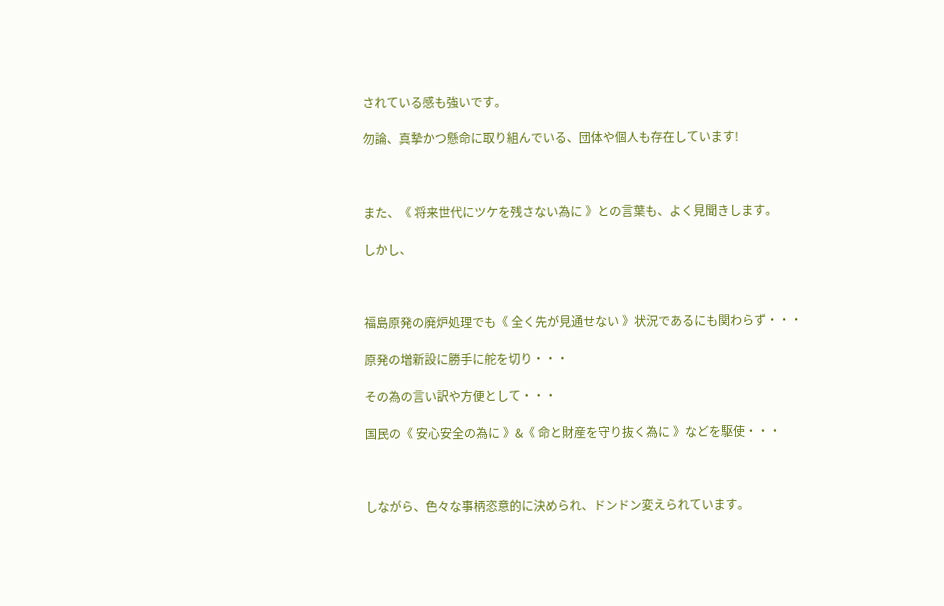されている感も強いです。

勿論、真摯かつ懸命に取り組んでいる、団体や個人も存在しています!



また、《 将来世代にツケを残さない為に 》との言葉も、よく見聞きします。

しかし、



福島原発の廃炉処理でも《 全く先が見通せない 》状況であるにも関わらず・・・

原発の増新設に勝手に舵を切り・・・

その為の言い訳や方便として・・・

国民の《 安心安全の為に 》&《 命と財産を守り抜く為に 》などを駆使・・・



しながら、色々な事柄恣意的に決められ、ドンドン変えられています。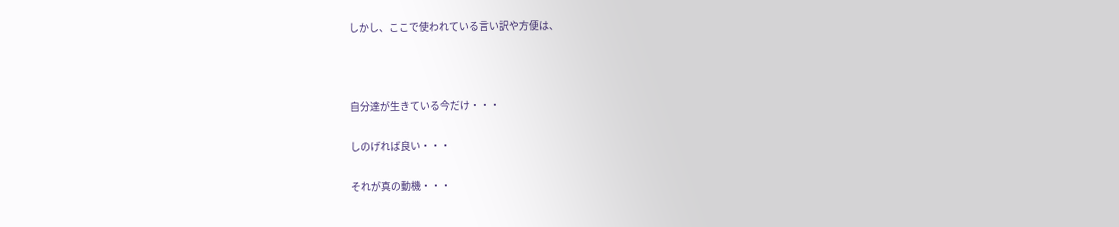しかし、ここで使われている言い訳や方便は、



自分達が生きている今だけ・・・

しのげれば良い・・・

それが真の動機・・・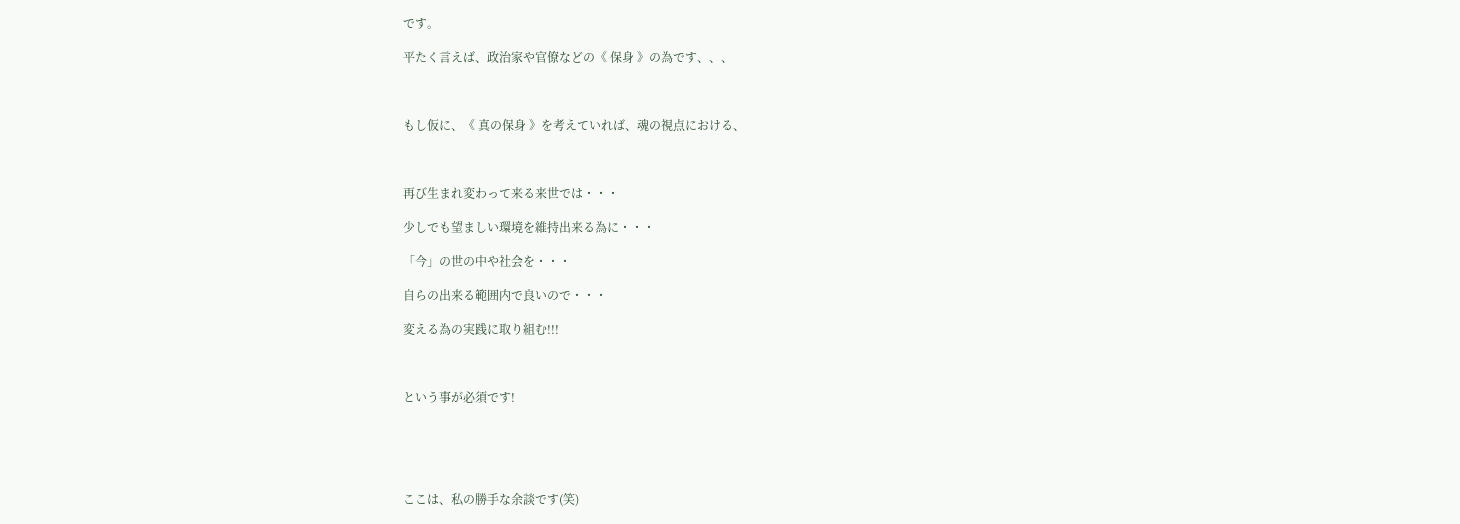です。

平たく言えば、政治家や官僚などの《 保身 》の為です、、、



もし仮に、《 真の保身 》を考えていれば、魂の視点における、



再び生まれ変わって来る来世では・・・

少しでも望ましい環境を維持出来る為に・・・

「今」の世の中や社会を・・・

自らの出来る範囲内で良いので・・・

変える為の実践に取り組む!!!



という事が必須です!





ここは、私の勝手な余談です(笑)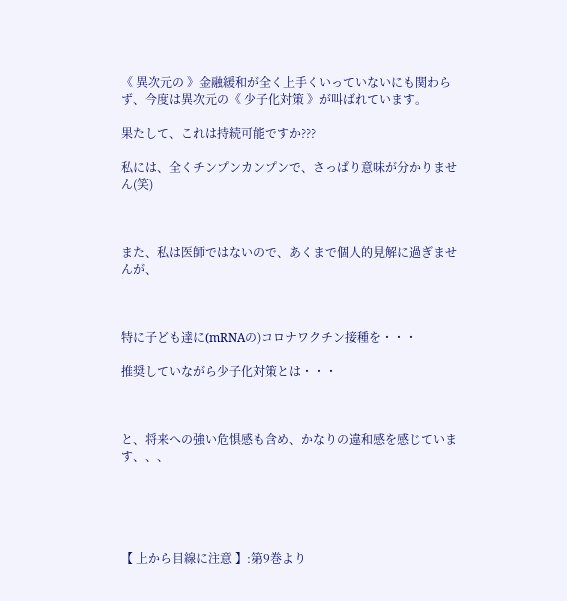《 異次元の 》金融緩和が全く上手くいっていないにも関わらず、今度は異次元の《 少子化対策 》が叫ばれています。

果たして、これは持続可能ですか???

私には、全くチンプンカンプンで、さっぱり意味が分かりません(笑)



また、私は医師ではないので、あくまで個人的見解に過ぎませんが、



特に子ども達に(mRNAの)コロナワクチン接種を・・・

推奨していながら少子化対策とは・・・



と、将来への強い危惧感も含め、かなりの違和感を感じています、、、





【 上から目線に注意 】:第9巻より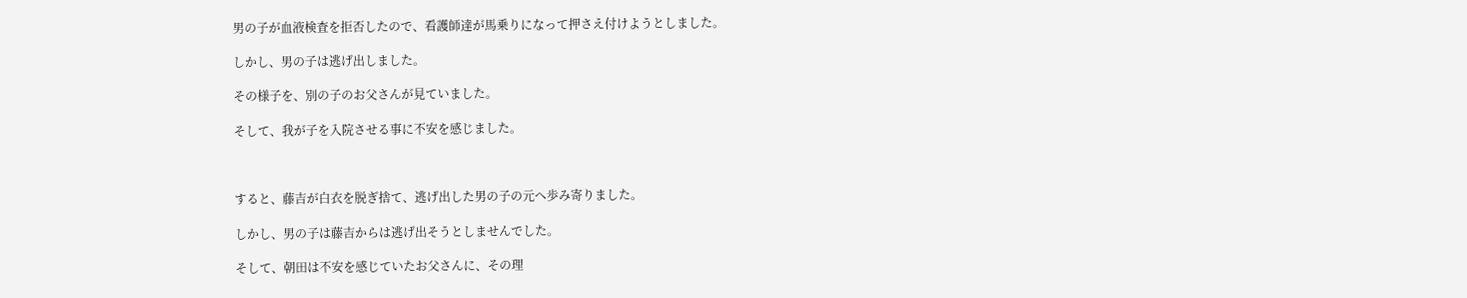男の子が血液検査を拒否したので、看護師達が馬乗りになって押さえ付けようとしました。

しかし、男の子は逃げ出しました。

その様子を、別の子のお父さんが見ていました。

そして、我が子を入院させる事に不安を感じました。



すると、藤吉が白衣を脱ぎ捨て、逃げ出した男の子の元へ歩み寄りました。

しかし、男の子は藤吉からは逃げ出そうとしませんでした。

そして、朝田は不安を感じていたお父さんに、その理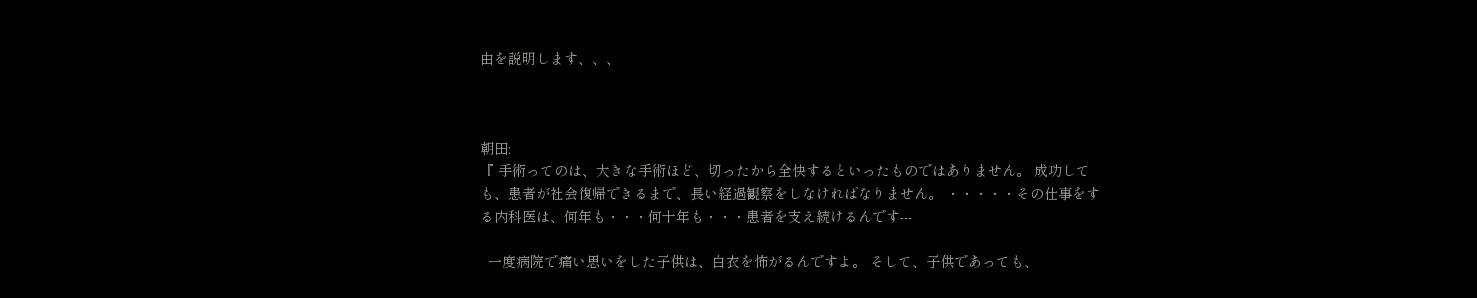由を説明します、、、



朝田:
『 手術ってのは、大きな手術ほど、切ったから全快するといったものではありません。 成功しても、患者が社会復帰できるまで、長い経過観察をしなければなりません。 ・・・・・その仕事をする内科医は、何年も・・・何十年も・・・患者を支え続けるんです---

  一度病院で痛い思いをした子供は、白衣を怖がるんですよ。 そして、子供であっても、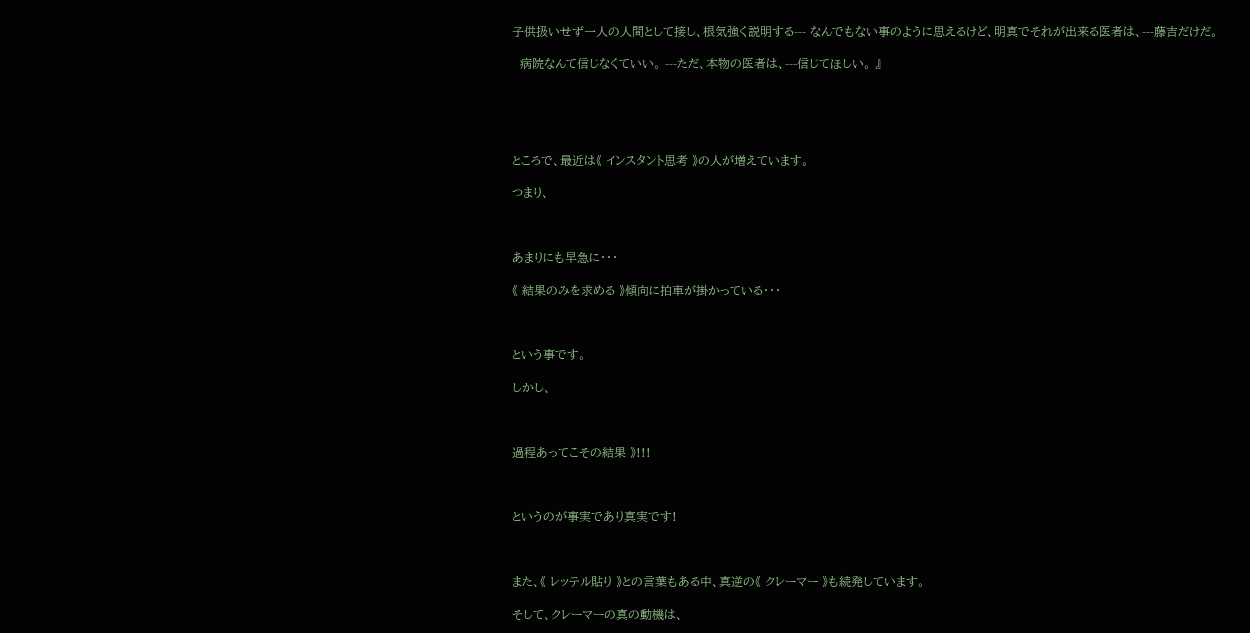子供扱いせず一人の人間として接し、根気強く説明する--- なんでもない事のように思えるけど、明真でそれが出来る医者は、---藤吉だけだ。

  病院なんて信じなくていい。 ---ただ、本物の医者は、---信じてほしい。 』





ところで、最近は《 インスタント思考 》の人が増えています。

つまり、



あまりにも早急に・・・

《 結果のみを求める 》傾向に拍車が掛かっている・・・



という事です。

しかし、



過程あってこその結果 》!!!



というのが事実であり真実です!



また、《 レッテル貼り 》との言葉もある中、真逆の《 クレーマー 》も続発しています。

そして、クレーマーの真の動機は、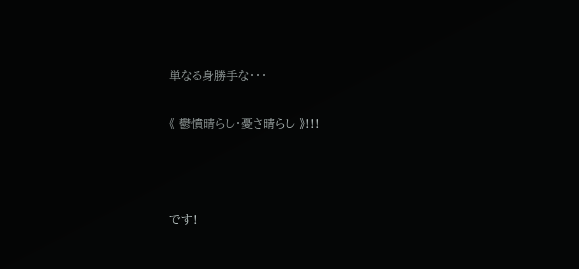単なる身勝手な・・・

《 鬱憤晴らし・憂さ晴らし 》!!!



です!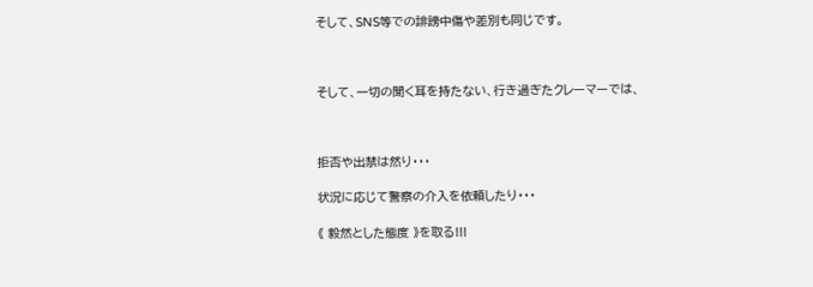そして、SNS等での誹謗中傷や差別も同じです。



そして、一切の聞く耳を持たない、行き過ぎたクレーマーでは、



拒否や出禁は然り・・・

状況に応じて警察の介入を依頼したり・・・

《 毅然とした態度 》を取る!!!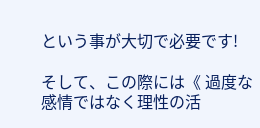という事が大切で必要です!

そして、この際には《 過度な感情ではなく理性の活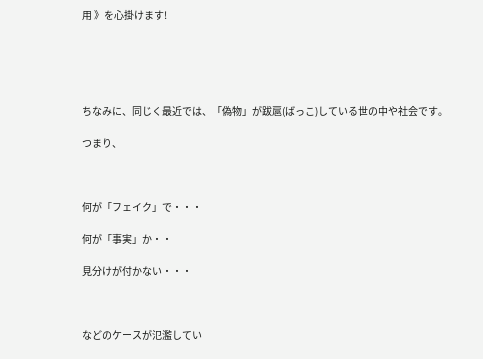用 》を心掛けます!





ちなみに、同じく最近では、「偽物」が跋扈(ばっこ)している世の中や社会です。

つまり、



何が「フェイク」で・・・

何が「事実」か・・

見分けが付かない・・・



などのケースが氾濫してい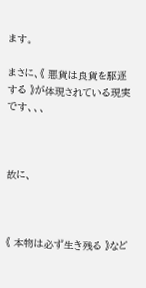ます。

まさに、《 悪貨は良貨を駆逐する 》が体現されている現実です、、、



故に、



《 本物は必ず生き残る 》など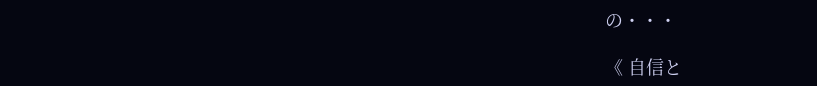の・・・

《 自信と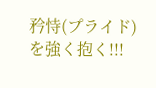矜恃(プライド)を強く抱く!!!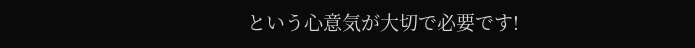という心意気が大切で必要です!